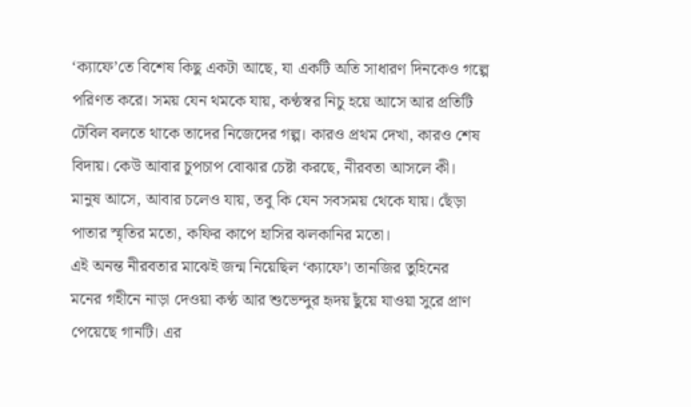‘ক্যাফে’তে বিশেষ কিছু একটা আছে, যা একটি অতি সাধারণ দিনকেও গল্পে পরিণত করে। সময় যেন থমকে যায়, কণ্ঠস্বর নিচু হয়ে আসে আর প্রতিটি টেবিল বলতে থাকে তাদের নিজেদের গল্প। কারও প্রথম দেখা, কারও শেষ বিদায়। কেউ আবার চুপচাপ বোঝার চেষ্টা করছে, নীরবতা আসলে কী। মানুষ আসে, আবার চলেও যায়, তবু কি যেন সবসময় থেকে যায়। ছেঁড়া পাতার স্মৃতির মতো, কফির কাপে হাসির ঝলকানির মতো।
এই অনন্ত নীরবতার মাঝেই জন্ম নিয়েছিল ‘ক্যাফে’। তানজির তুহিনের মনের গহীনে নাড়া দেওয়া কণ্ঠ আর শুভেন্দুর হৃদয় ছুঁয়ে যাওয়া সুরে প্রাণ পেয়েছে গানটি। এর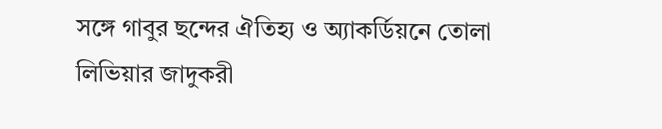সঙ্গে গাবুর ছন্দের ঐতিহ্য ও অ্যাকর্ডিয়নে তোলা লিভিয়ার জাদুকরী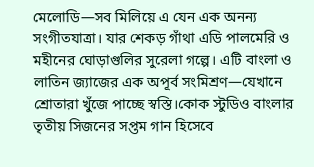মেলোডি—সব মিলিয়ে এ যেন এক অনন্য সংগীতযাত্রা। যার শেকড় গাঁথা এডি পালমেরি ও মহীনের ঘোড়াগুলির সুরেলা গল্পে। এটি বাংলা ও লাতিন জ্যাজের এক অপূর্ব সংমিশ্রণ—যেখানে শ্রোতারা খুঁজে পাচ্ছে স্বস্তি।কোক স্টুডিও বাংলার তৃতীয় সিজনের সপ্তম গান হিসেবে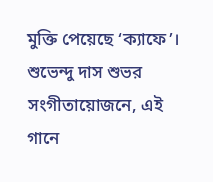মুক্তি পেয়েছে ‘ক্যাফে’। শুভেন্দু দাস শুভর সংগীতায়োজনে, এই গানে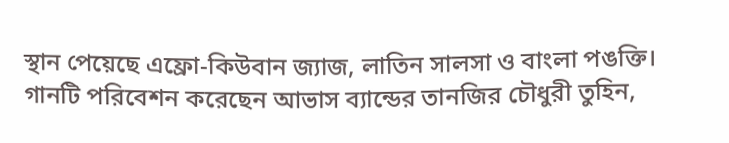স্থান পেয়েছে এফ্রো-কিউবান জ্যাজ, লাতিন সালসা ও বাংলা পঙক্তি। গানটি পরিবেশন করেছেন আভাস ব্যান্ডের তানজির চৌধুরী তুহিন,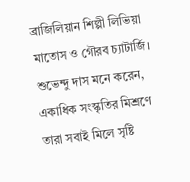ব্রাজিলিয়ান শিল্পী লিভিয়া মাতোস ও গৌরব চ্যাটার্জি।
শুভেন্দু দাস মনে করেন, একাধিক সংস্কৃতির মিশ্রণে তারা সবাই মিলে সৃষ্টি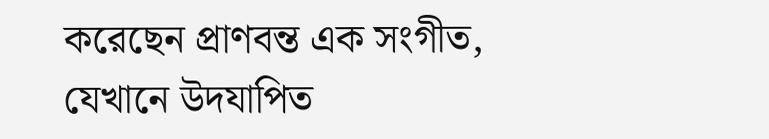করেছেন প্রাণবন্ত এক সংগীত, যেখানে উদযাপিত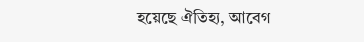হয়েছে ঐতিহ্য, আবেগ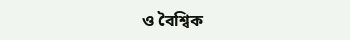ও বৈশ্বিক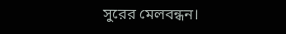সুরের মেলবন্ধন।